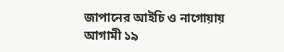জাপানের আইচি ও নাগোয়ায় আগামী ১৯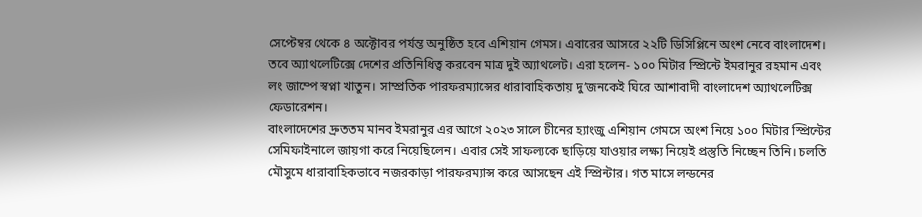সেপ্টেম্বর থেকে ৪ অক্টোবর পর্যন্ত অনুষ্ঠিত হবে এশিয়ান গেমস। এবারের আসরে ২২টি ডিসিপ্লিনে অংশ নেবে বাংলাদেশ। তবে অ্যাথলেটিক্সে দেশের প্রতিনিধিত্ব করবেন মাত্র দুই অ্যাথলেট। এরা হলেন- ১০০ মিটার স্প্রিন্টে ইমরানুর রহমান এবং লং জাম্পে স্বপ্না খাতুন। সাম্প্রতিক পারফরম্যান্সের ধারাবাহিকতায় দু’জনকেই ঘিরে আশাবাদী বাংলাদেশ অ্যাথলেটিক্স ফেডারেশন।
বাংলাদেশের দ্রুততম মানব ইমরানুর এর আগে ২০২৩ সালে চীনের হ্যাংজু এশিয়ান গেমসে অংশ নিয়ে ১০০ মিটার স্প্রিন্টের সেমিফাইনালে জায়গা করে নিয়েছিলেন। এবার সেই সাফল্যকে ছাড়িয়ে যাওয়ার লক্ষ্য নিয়েই প্রস্তুতি নিচ্ছেন তিনি। চলতি মৌসুমে ধারাবাহিকভাবে নজরকাড়া পারফরম্যান্স করে আসছেন এই স্প্রিন্টার। গত মাসে লন্ডনের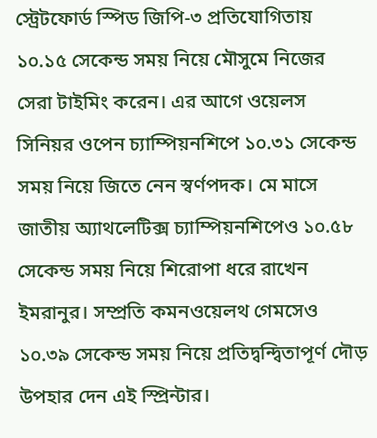স্ট্রেটফোর্ড স্পিড জিপি-৩ প্রতিযোগিতায় ১০.১৫ সেকেন্ড সময় নিয়ে মৌসুমে নিজের সেরা টাইমিং করেন। এর আগে ওয়েলস সিনিয়র ওপেন চ্যাম্পিয়নশিপে ১০.৩১ সেকেন্ড সময় নিয়ে জিতে নেন স্বর্ণপদক। মে মাসে জাতীয় অ্যাথলেটিক্স চ্যাম্পিয়নশিপেও ১০.৫৮ সেকেন্ড সময় নিয়ে শিরোপা ধরে রাখেন ইমরানুর। সম্প্রতি কমনওয়েলথ গেমসেও ১০.৩৯ সেকেন্ড সময় নিয়ে প্রতিদ্বন্দ্বিতাপূর্ণ দৌড় উপহার দেন এই স্প্রিন্টার।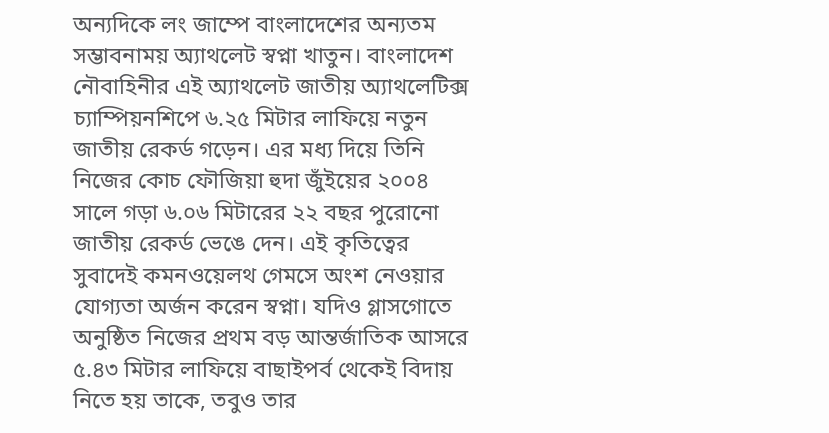অন্যদিকে লং জাম্পে বাংলাদেশের অন্যতম সম্ভাবনাময় অ্যাথলেট স্বপ্না খাতুন। বাংলাদেশ নৌবাহিনীর এই অ্যাথলেট জাতীয় অ্যাথলেটিক্স চ্যাম্পিয়নশিপে ৬.২৫ মিটার লাফিয়ে নতুন জাতীয় রেকর্ড গড়েন। এর মধ্য দিয়ে তিনি নিজের কোচ ফৌজিয়া হুদা জুঁইয়ের ২০০৪ সালে গড়া ৬.০৬ মিটারের ২২ বছর পুরোনো জাতীয় রেকর্ড ভেঙে দেন। এই কৃতিত্বের সুবাদেই কমনওয়েলথ গেমসে অংশ নেওয়ার যোগ্যতা অর্জন করেন স্বপ্না। যদিও গ্লাসগোতে অনুষ্ঠিত নিজের প্রথম বড় আন্তর্জাতিক আসরে ৫.৪৩ মিটার লাফিয়ে বাছাইপর্ব থেকেই বিদায় নিতে হয় তাকে, তবুও তার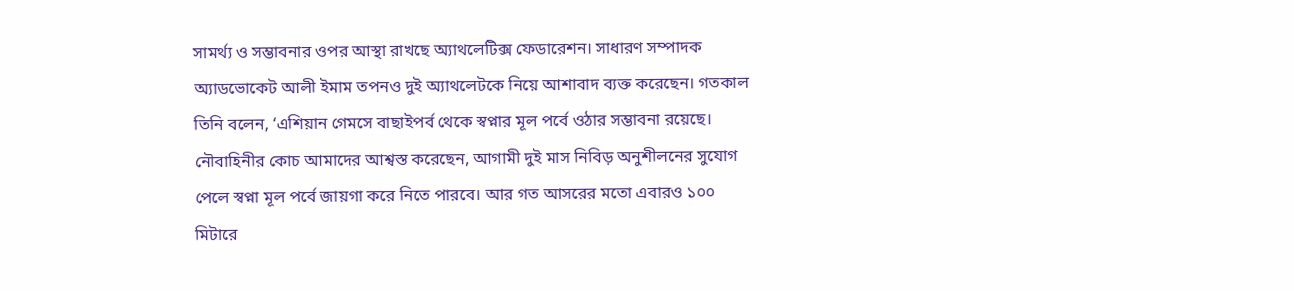সামর্থ্য ও সম্ভাবনার ওপর আস্থা রাখছে অ্যাথলেটিক্স ফেডারেশন। সাধারণ সম্পাদক অ্যাডভোকেট আলী ইমাম তপনও দুই অ্যাথলেটকে নিয়ে আশাবাদ ব্যক্ত করেছেন। গতকাল তিনি বলেন, ‘এশিয়ান গেমসে বাছাইপর্ব থেকে স্বপ্নার মূল পর্বে ওঠার সম্ভাবনা রয়েছে। নৌবাহিনীর কোচ আমাদের আশ্বস্ত করেছেন, আগামী দুই মাস নিবিড় অনুশীলনের সুযোগ পেলে স্বপ্না মূল পর্বে জায়গা করে নিতে পারবে। আর গত আসরের মতো এবারও ১০০ মিটারে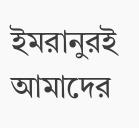ইমরানুরই আমাদের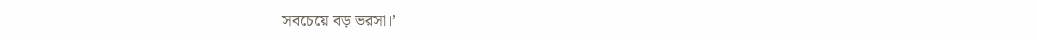সবচেয়ে বড় ভরসা।’